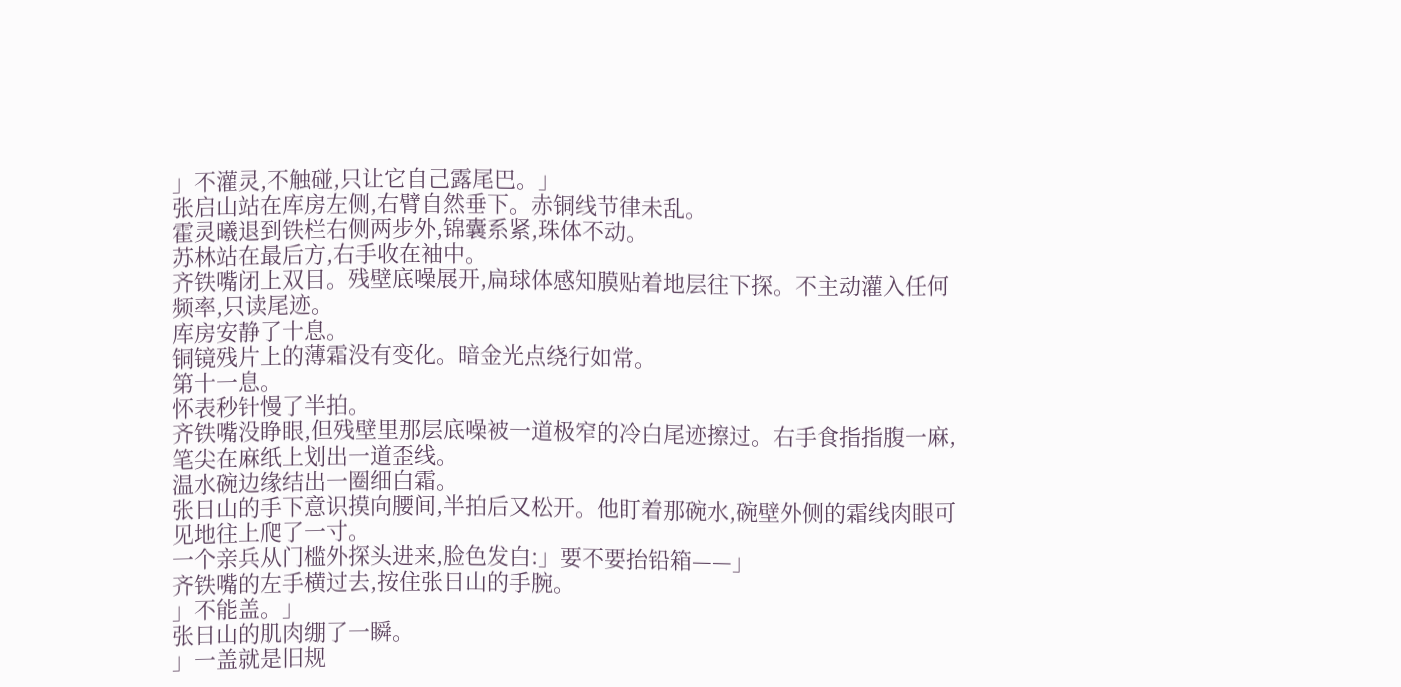」不灌灵,不触碰,只让它自己露尾巴。」
张启山站在库房左侧,右臂自然垂下。赤铜线节律未乱。
霍灵曦退到铁栏右侧两步外,锦囊系紧,珠体不动。
苏林站在最后方,右手收在袖中。
齐铁嘴闭上双目。残壁底噪展开,扁球体感知膜贴着地层往下探。不主动灌入任何频率,只读尾迹。
库房安静了十息。
铜镜残片上的薄霜没有变化。暗金光点绕行如常。
第十一息。
怀表秒针慢了半拍。
齐铁嘴没睁眼,但残壁里那层底噪被一道极窄的冷白尾迹擦过。右手食指指腹一麻,笔尖在麻纸上划出一道歪线。
温水碗边缘结出一圈细白霜。
张日山的手下意识摸向腰间,半拍后又松开。他盯着那碗水,碗壁外侧的霜线肉眼可见地往上爬了一寸。
一个亲兵从门槛外探头进来,脸色发白:」要不要抬铅箱——」
齐铁嘴的左手横过去,按住张日山的手腕。
」不能盖。」
张日山的肌肉绷了一瞬。
」一盖就是旧规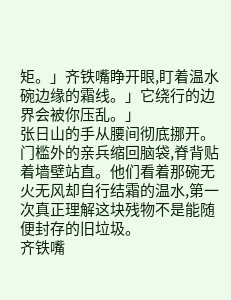矩。」齐铁嘴睁开眼,盯着温水碗边缘的霜线。」它绕行的边界会被你压乱。」
张日山的手从腰间彻底挪开。
门槛外的亲兵缩回脑袋,脊背贴着墙壁站直。他们看着那碗无火无风却自行结霜的温水,第一次真正理解这块残物不是能随便封存的旧垃圾。
齐铁嘴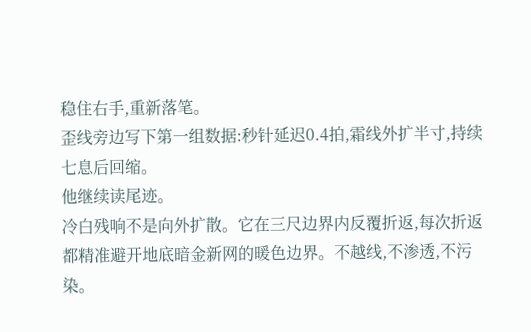稳住右手,重新落笔。
歪线旁边写下第一组数据:秒针延迟0.4拍,霜线外扩半寸,持续七息后回缩。
他继续读尾迹。
冷白残响不是向外扩散。它在三尺边界内反覆折返,每次折返都精准避开地底暗金新网的暖色边界。不越线,不渗透,不污染。